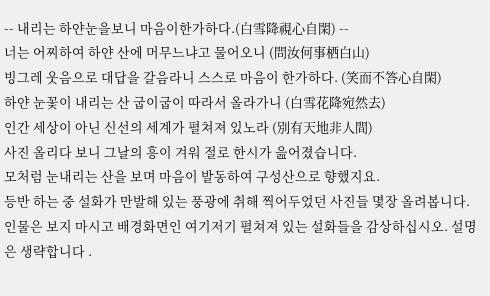-- 내리는 하얀눈을보니 마음이한가하다.(白雪降視心自閑) --
너는 어찌하여 하얀 산에 머무느냐고 물어오니 (問汝何事栖白山)
빙그레 웃음으로 대답을 갈음라니 스스로 마음이 한가하다. (笑而不答心自閑)
하얀 눈꽃이 내리는 산 굽이굽이 따라서 올라가니 (白雪花降宛然去)
인간 세상이 아닌 신선의 세계가 펼쳐져 있노라 (別有天地非人間)
사진 올리다 보니 그날의 흥이 겨워 절로 한시가 읊어졌습니다.
모처럼 눈내리는 산을 보며 마음이 발동하여 구성산으로 향했지요.
등반 하는 중 설화가 만발해 있는 풍광에 취해 찍어두었던 사진들 몇장 올려봅니다.
인물은 보지 마시고 배경화면인 여기저기 펼쳐져 있는 설화들을 감상하십시오. 설명은 생략합니다 .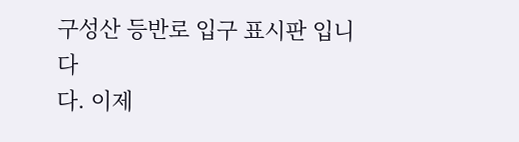구성산 등반로 입구 표시판 입니다
다. 이제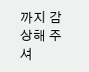까지 감상해 주셔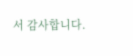서 감사합니다.